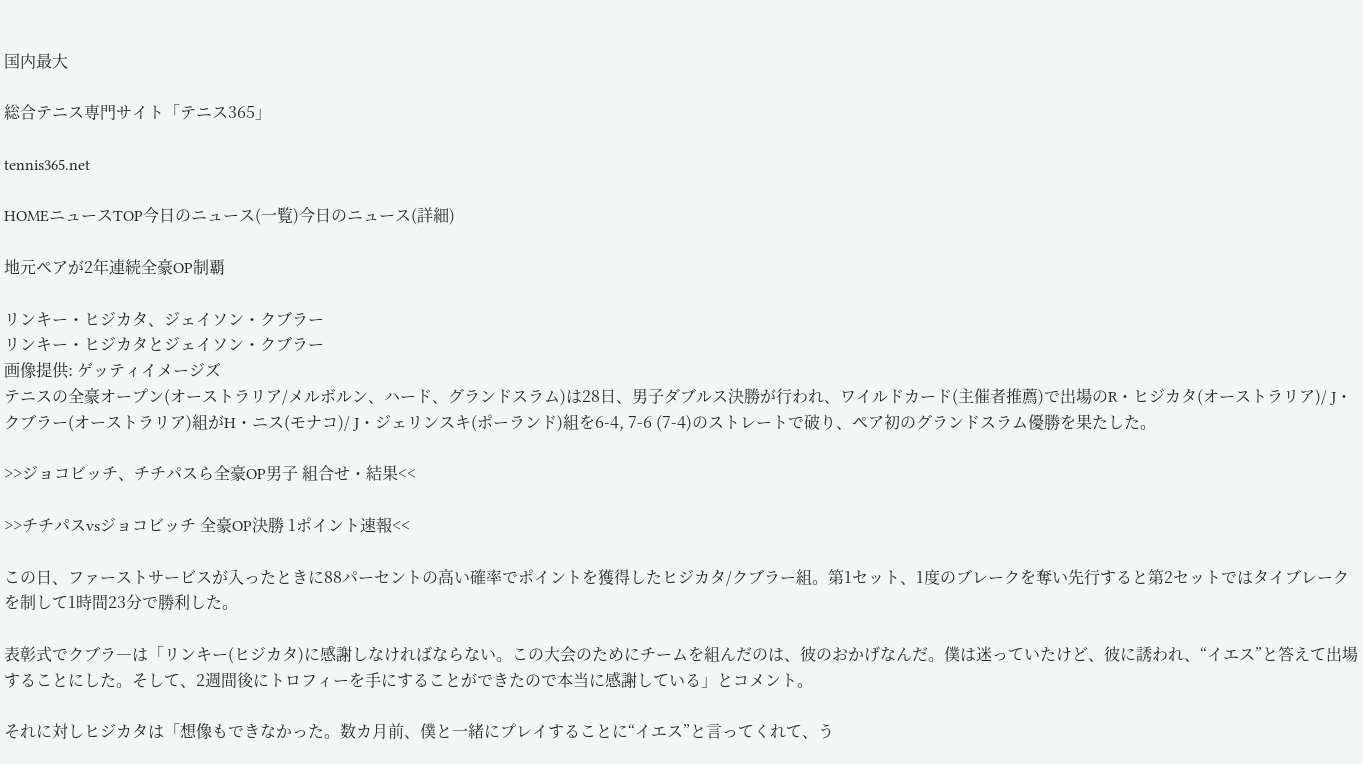国内最大

総合テニス専門サイト「テニス365」

tennis365.net

HOMEニュースTOP今日のニュース(一覧)今日のニュース(詳細)

地元ペアが2年連続全豪OP制覇

リンキー・ヒジカタ、ジェイソン・クブラー
リンキー・ヒジカタとジェイソン・クブラー
画像提供: ゲッティイメージズ
テニスの全豪オープン(オーストラリア/メルボルン、ハード、グランドスラム)は28日、男子ダブルス決勝が行われ、ワイルドカード(主催者推薦)で出場のR・ヒジカタ(オーストラリア)/ J・クブラー(オーストラリア)組がH・ニス(モナコ)/ J・ジェリンスキ(ポーランド)組を6-4, 7-6 (7-4)のストレートで破り、ペア初のグランドスラム優勝を果たした。

>>ジョコビッチ、チチパスら全豪OP男子 組合せ・結果<<

>>チチパスvsジョコビッチ 全豪OP決勝 1ポイント速報<<

この日、ファーストサービスが入ったときに88パーセントの高い確率でポイントを獲得したヒジカタ/クブラー組。第1セット、1度のブレークを奪い先行すると第2セットではタイブレークを制して1時間23分で勝利した。

表彰式でクブラ―は「リンキー(ヒジカタ)に感謝しなければならない。この大会のためにチームを組んだのは、彼のおかげなんだ。僕は迷っていたけど、彼に誘われ、“イエス”と答えて出場することにした。そして、2週間後にトロフィーを手にすることができたので本当に感謝している」とコメント。

それに対しヒジカタは「想像もできなかった。数カ月前、僕と一緒にプレイすることに“イエス”と言ってくれて、う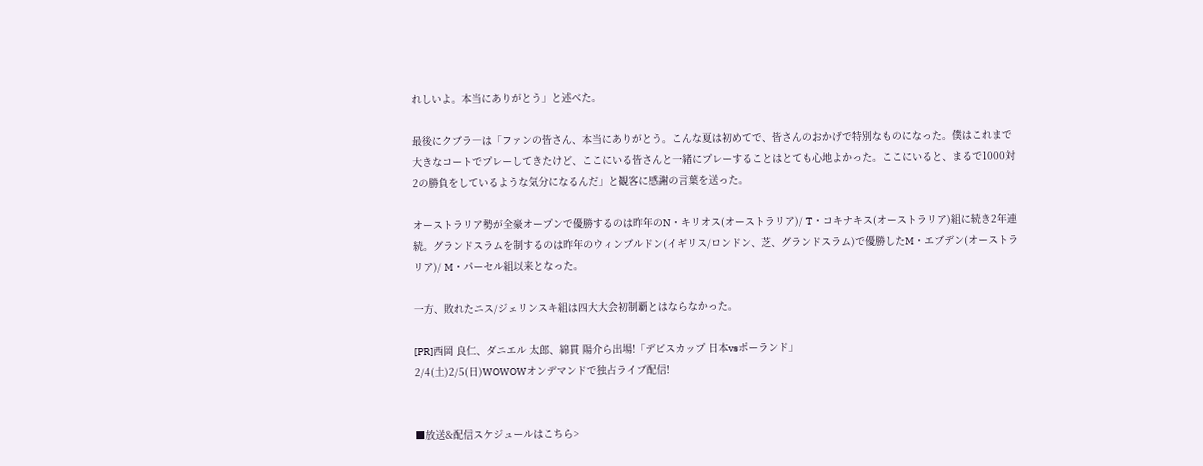れしいよ。本当にありがとう」と述べた。

最後にクブラ―は「ファンの皆さん、本当にありがとう。こんな夏は初めてで、皆さんのおかげで特別なものになった。僕はこれまで大きなコートでプレーしてきたけど、ここにいる皆さんと一緒にプレーすることはとても心地よかった。ここにいると、まるで1000対2の勝負をしているような気分になるんだ」と観客に感謝の言葉を送った。

オーストラリア勢が全豪オープンで優勝するのは昨年のN・キリオス(オーストラリア)/ T・コキナキス(オーストラリア)組に続き2年連続。グランドスラムを制するのは昨年のウィンブルドン(イギリス/ロンドン、芝、グランドスラム)で優勝したM・エブデン(オーストラリア)/ M・パーセル組以来となった。

一方、敗れたニス/ジェリンスキ組は四大大会初制覇とはならなかった。

[PR]西岡 良仁、ダニエル 太郎、綿貫 陽介ら出場!「デビスカップ 日本vsポーランド」
2/4(土)2/5(日)WOWOWオンデマンドで独占ライブ配信!


■放送&配信スケジュールはこちら>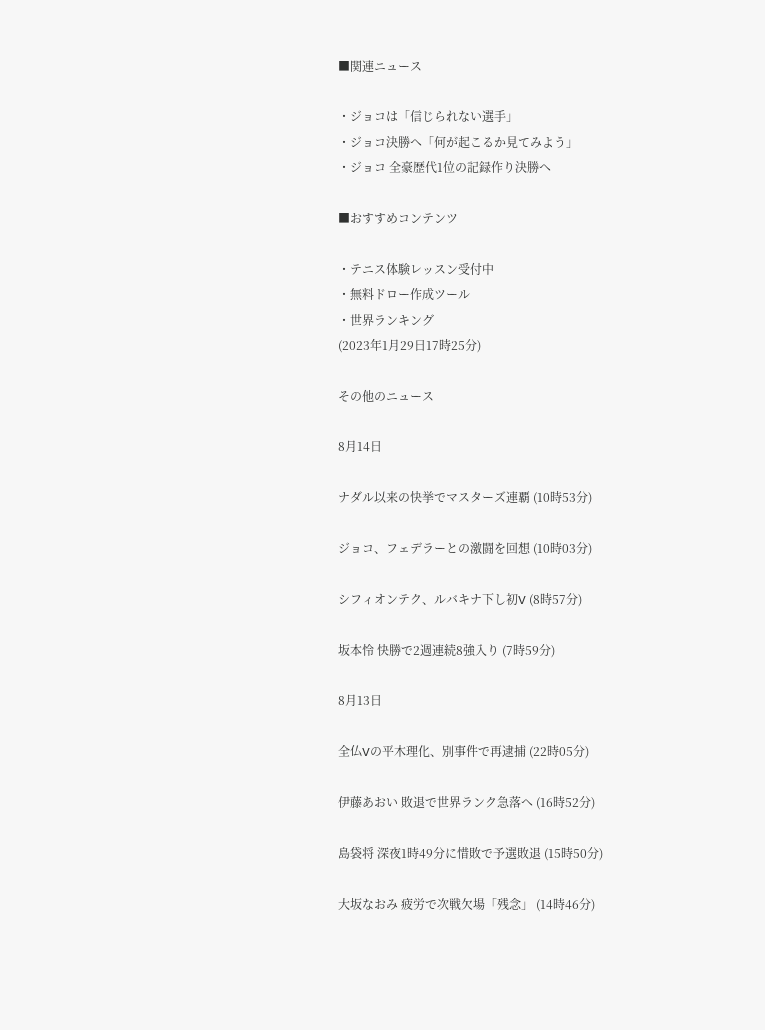■関連ニュース

・ジョコは「信じられない選手」
・ジョコ決勝へ「何が起こるか見てみよう」
・ジョコ 全豪歴代1位の記録作り決勝へ

■おすすめコンテンツ

・テニス体験レッスン受付中
・無料ドロー作成ツール
・世界ランキング
(2023年1月29日17時25分)

その他のニュース

8月14日

ナダル以来の快挙でマスターズ連覇 (10時53分)

ジョコ、フェデラーとの激闘を回想 (10時03分)

シフィオンテク、ルバキナ下し初V (8時57分)

坂本怜 快勝で2週連続8強入り (7時59分)

8月13日

全仏Vの平木理化、別事件で再逮捕 (22時05分)

伊藤あおい 敗退で世界ランク急落へ (16時52分)

島袋将 深夜1時49分に惜敗で予選敗退 (15時50分)

大坂なおみ 疲労で次戦欠場「残念」 (14時46分)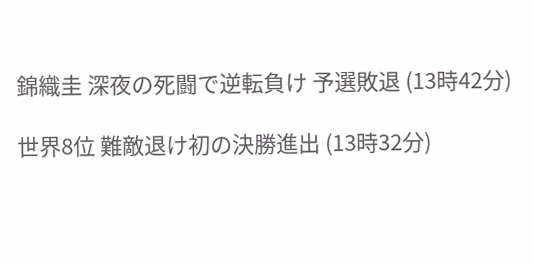錦織圭 深夜の死闘で逆転負け 予選敗退 (13時42分)

世界8位 難敵退け初の決勝進出 (13時32分)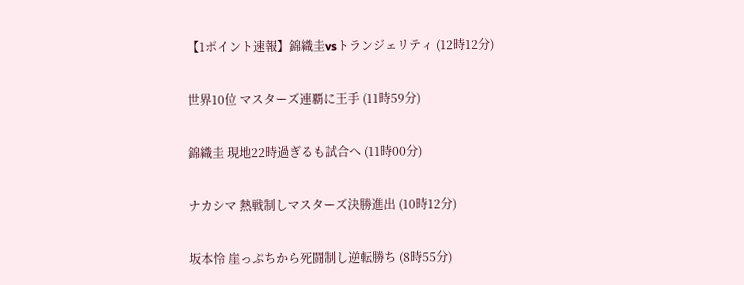【1ポイント速報】錦織圭vsトランジェリティ (12時12分)

世界10位 マスターズ連覇に王手 (11時59分)

錦織圭 現地22時過ぎるも試合へ (11時00分)

ナカシマ 熱戦制しマスターズ決勝進出 (10時12分)

坂本怜 崖っぷちから死闘制し逆転勝ち (8時55分)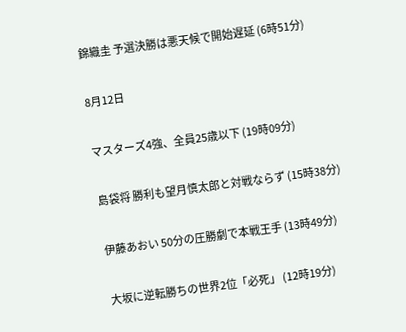錦織圭 予選決勝は悪天候で開始遅延 (6時51分)

8月12日

マスターズ4強、全員25歳以下 (19時09分)

島袋将 勝利も望月慎太郎と対戦ならず (15時38分)

伊藤あおい 50分の圧勝劇で本戦王手 (13時49分)

大坂に逆転勝ちの世界2位「必死」 (12時19分)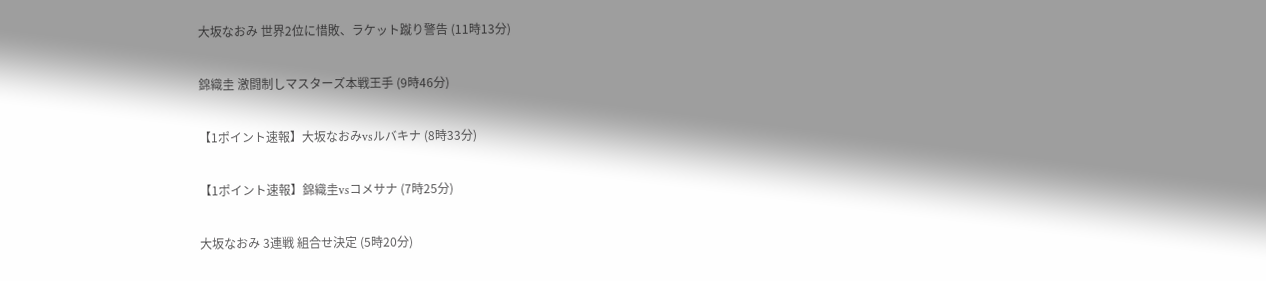大坂なおみ 世界2位に惜敗、ラケット蹴り警告 (11時13分)

錦織圭 激闘制しマスターズ本戦王手 (9時46分)

【1ポイント速報】大坂なおみvsルバキナ (8時33分)

【1ポイント速報】錦織圭vsコメサナ (7時25分)

大坂なおみ 3連戦 組合せ決定 (5時20分)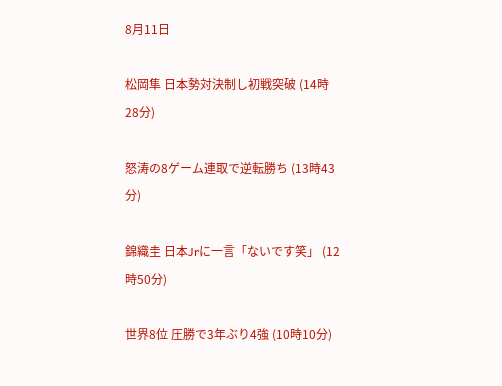8月11日

松岡隼 日本勢対決制し初戦突破 (14時28分)

怒涛の8ゲーム連取で逆転勝ち (13時43分)

錦織圭 日本Jrに一言「ないです笑」 (12時50分)

世界8位 圧勝で3年ぶり4強 (10時10分)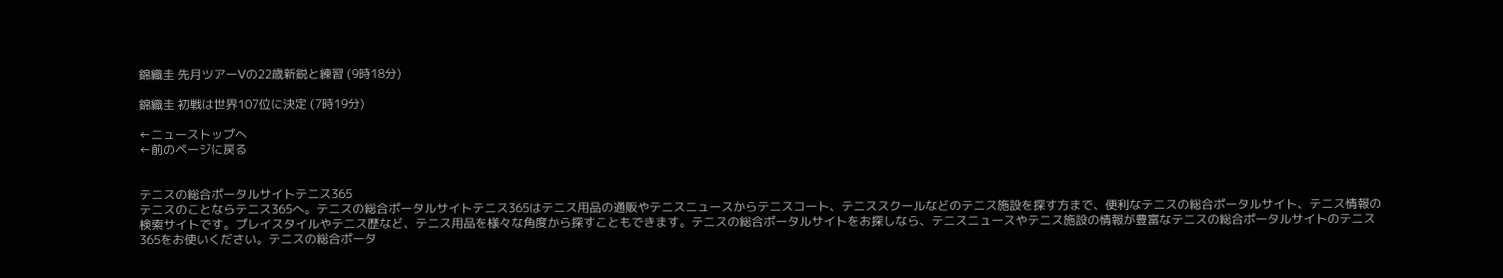錦織圭 先月ツアーVの22歳新鋭と練習 (9時18分)

錦織圭 初戦は世界107位に決定 (7時19分)

←ニューストップへ
←前のページに戻る


テニスの総合ポータルサイトテニス365
テニスのことならテニス365へ。テニスの総合ポータルサイトテニス365はテニス用品の通販やテニスニュースからテニスコート、テニススクールなどのテニス施設を探す方まで、便利なテニスの総合ポータルサイト、テニス情報の検索サイトです。プレイスタイルやテニス歴など、テニス用品を様々な角度から探すこともできます。テニスの総合ポータルサイトをお探しなら、テニスニュースやテニス施設の情報が豊富なテニスの総合ポータルサイトのテニス365をお使いください。テニスの総合ポータ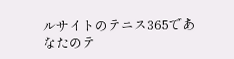ルサイトのテニス365であなたのテ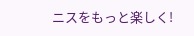ニスをもっと楽しく!